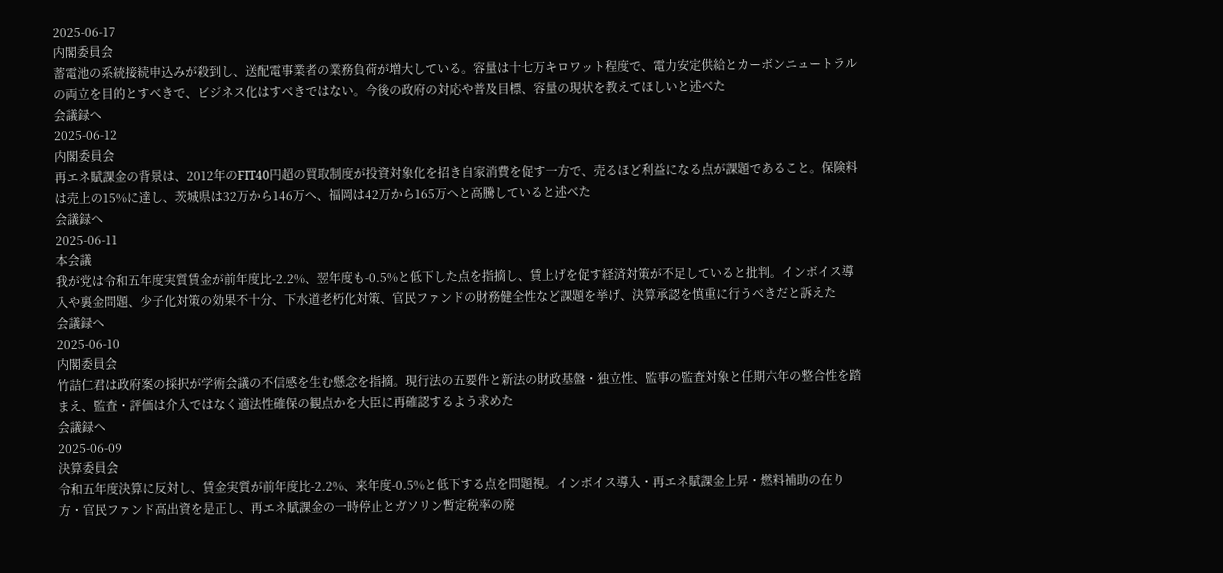2025-06-17
内閣委員会
蓄電池の系統接続申込みが殺到し、送配電事業者の業務負荷が増大している。容量は十七万キロワット程度で、電力安定供給とカーボンニュートラルの両立を目的とすべきで、ビジネス化はすべきではない。今後の政府の対応や普及目標、容量の現状を教えてほしいと述べた
会議録へ
2025-06-12
内閣委員会
再エネ賦課金の背景は、2012年のFIT40円超の買取制度が投資対象化を招き自家消費を促す一方で、売るほど利益になる点が課題であること。保険料は売上の15%に達し、茨城県は32万から146万へ、福岡は42万から165万へと高騰していると述べた
会議録へ
2025-06-11
本会議
我が党は令和五年度実質賃金が前年度比-2.2%、翌年度も-0.5%と低下した点を指摘し、賃上げを促す経済対策が不足していると批判。インボイス導入や裏金問題、少子化対策の効果不十分、下水道老朽化対策、官民ファンドの財務健全性など課題を挙げ、決算承認を慎重に行うべきだと訴えた
会議録へ
2025-06-10
内閣委員会
竹詰仁君は政府案の採択が学術会議の不信感を生む懸念を指摘。現行法の五要件と新法の財政基盤・独立性、監事の監査対象と任期六年の整合性を踏まえ、監査・評価は介入ではなく適法性確保の観点かを大臣に再確認するよう求めた
会議録へ
2025-06-09
決算委員会
令和五年度決算に反対し、賃金実質が前年度比-2.2%、来年度-0.5%と低下する点を問題視。インボイス導入・再エネ賦課金上昇・燃料補助の在り方・官民ファンド高出資を是正し、再エネ賦課金の一時停止とガソリン暫定税率の廃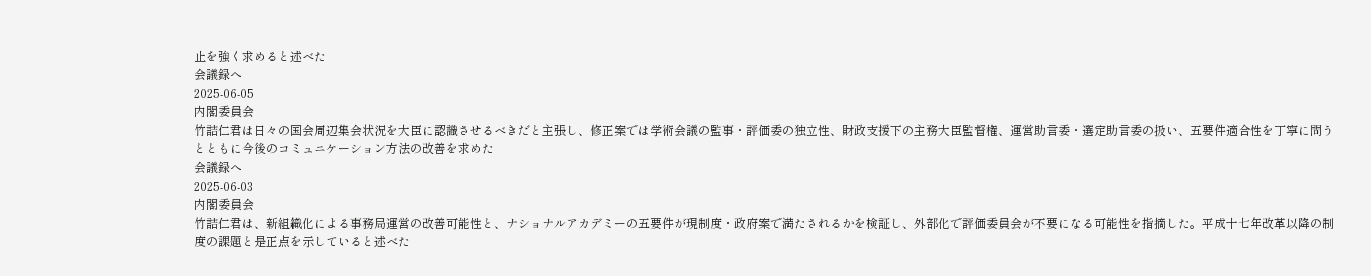止を強く求めると述べた
会議録へ
2025-06-05
内閣委員会
竹詰仁君は日々の国会周辺集会状況を大臣に認識させるべきだと主張し、修正案では学術会議の監事・評価委の独立性、財政支援下の主務大臣監督権、運営助言委・選定助言委の扱い、五要件適合性を丁寧に問うとともに今後のコミュニケーション方法の改善を求めた
会議録へ
2025-06-03
内閣委員会
竹詰仁君は、新組織化による事務局運営の改善可能性と、ナショナルアカデミーの五要件が現制度・政府案で満たされるかを検証し、外部化で評価委員会が不要になる可能性を指摘した。平成十七年改革以降の制度の課題と是正点を示していると述べた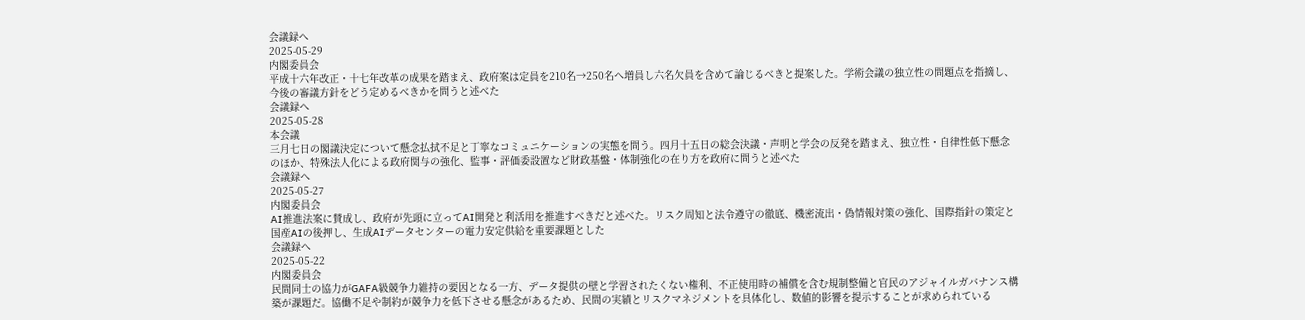会議録へ
2025-05-29
内閣委員会
平成十六年改正・十七年改革の成果を踏まえ、政府案は定員を210名→250名へ増員し六名欠員を含めて論じるべきと提案した。学術会議の独立性の問題点を指摘し、今後の審議方針をどう定めるべきかを問うと述べた
会議録へ
2025-05-28
本会議
三月七日の閣議決定について懸念払拭不足と丁寧なコミュニケーションの実態を問う。四月十五日の総会決議・声明と学会の反発を踏まえ、独立性・自律性低下懸念のほか、特殊法人化による政府関与の強化、監事・評価委設置など財政基盤・体制強化の在り方を政府に問うと述べた
会議録へ
2025-05-27
内閣委員会
AI推進法案に賛成し、政府が先頭に立ってAI開発と利活用を推進すべきだと述べた。リスク周知と法令遵守の徹底、機密流出・偽情報対策の強化、国際指針の策定と国産AIの後押し、生成AIデータセンターの電力安定供給を重要課題とした
会議録へ
2025-05-22
内閣委員会
民間同士の協力がGAFA級競争力維持の要因となる一方、データ提供の壁と学習されたくない権利、不正使用時の補償を含む規制整備と官民のアジャイルガバナンス構築が課題だ。協働不足や制約が競争力を低下させる懸念があるため、民間の実績とリスクマネジメントを具体化し、数値的影響を提示することが求められている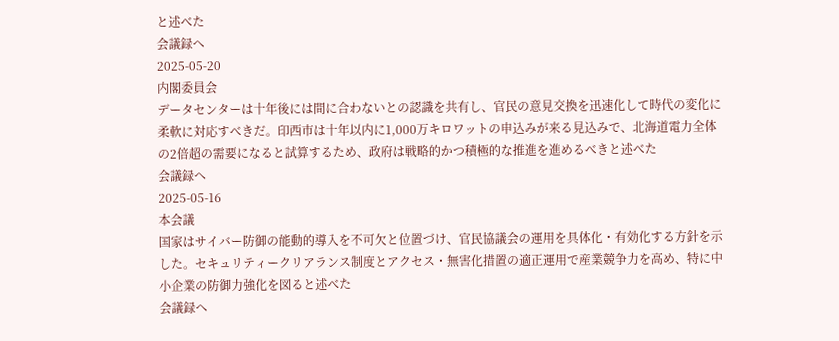と述べた
会議録へ
2025-05-20
内閣委員会
データセンターは十年後には間に合わないとの認識を共有し、官民の意見交換を迅速化して時代の変化に柔軟に対応すべきだ。印西市は十年以内に1,000万キロワットの申込みが来る見込みで、北海道電力全体の2倍超の需要になると試算するため、政府は戦略的かつ積極的な推進を進めるべきと述べた
会議録へ
2025-05-16
本会議
国家はサイバー防御の能動的導入を不可欠と位置づけ、官民協議会の運用を具体化・有効化する方針を示した。セキュリティークリアランス制度とアクセス・無害化措置の適正運用で産業競争力を高め、特に中小企業の防御力強化を図ると述べた
会議録へ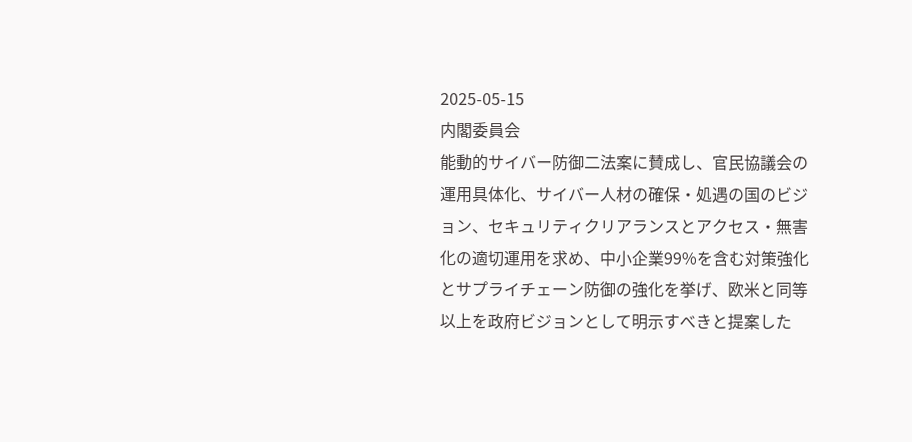2025-05-15
内閣委員会
能動的サイバー防御二法案に賛成し、官民協議会の運用具体化、サイバー人材の確保・処遇の国のビジョン、セキュリティクリアランスとアクセス・無害化の適切運用を求め、中小企業99%を含む対策強化とサプライチェーン防御の強化を挙げ、欧米と同等以上を政府ビジョンとして明示すべきと提案した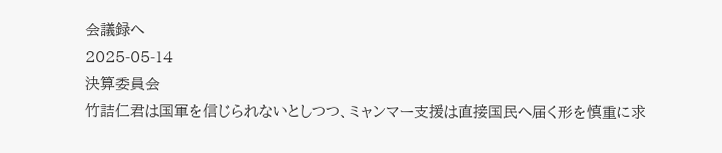会議録へ
2025-05-14
決算委員会
竹詰仁君は国軍を信じられないとしつつ、ミャンマー支援は直接国民へ届く形を慎重に求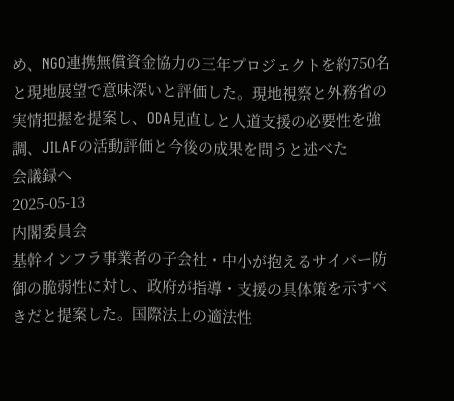め、NGO連携無償資金協力の三年プロジェクトを約750名と現地展望で意味深いと評価した。現地視察と外務省の実情把握を提案し、ODA見直しと人道支援の必要性を強調、JILAFの活動評価と今後の成果を問うと述べた
会議録へ
2025-05-13
内閣委員会
基幹インフラ事業者の子会社・中小が抱えるサイバー防御の脆弱性に対し、政府が指導・支援の具体策を示すべきだと提案した。国際法上の適法性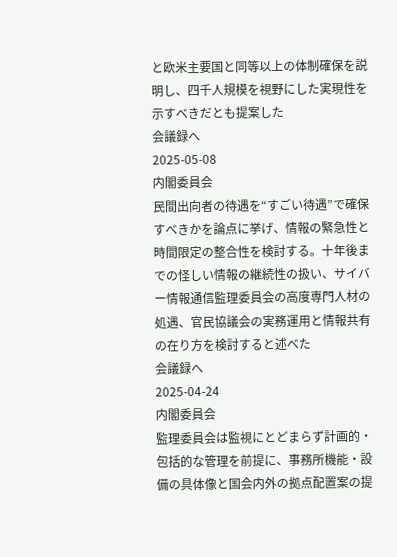と欧米主要国と同等以上の体制確保を説明し、四千人規模を視野にした実現性を示すべきだとも提案した
会議録へ
2025-05-08
内閣委員会
民間出向者の待遇を“すごい待遇”で確保すべきかを論点に挙げ、情報の緊急性と時間限定の整合性を検討する。十年後までの怪しい情報の継続性の扱い、サイバー情報通信監理委員会の高度専門人材の処遇、官民協議会の実務運用と情報共有の在り方を検討すると述べた
会議録へ
2025-04-24
内閣委員会
監理委員会は監視にとどまらず計画的・包括的な管理を前提に、事務所機能・設備の具体像と国会内外の拠点配置案の提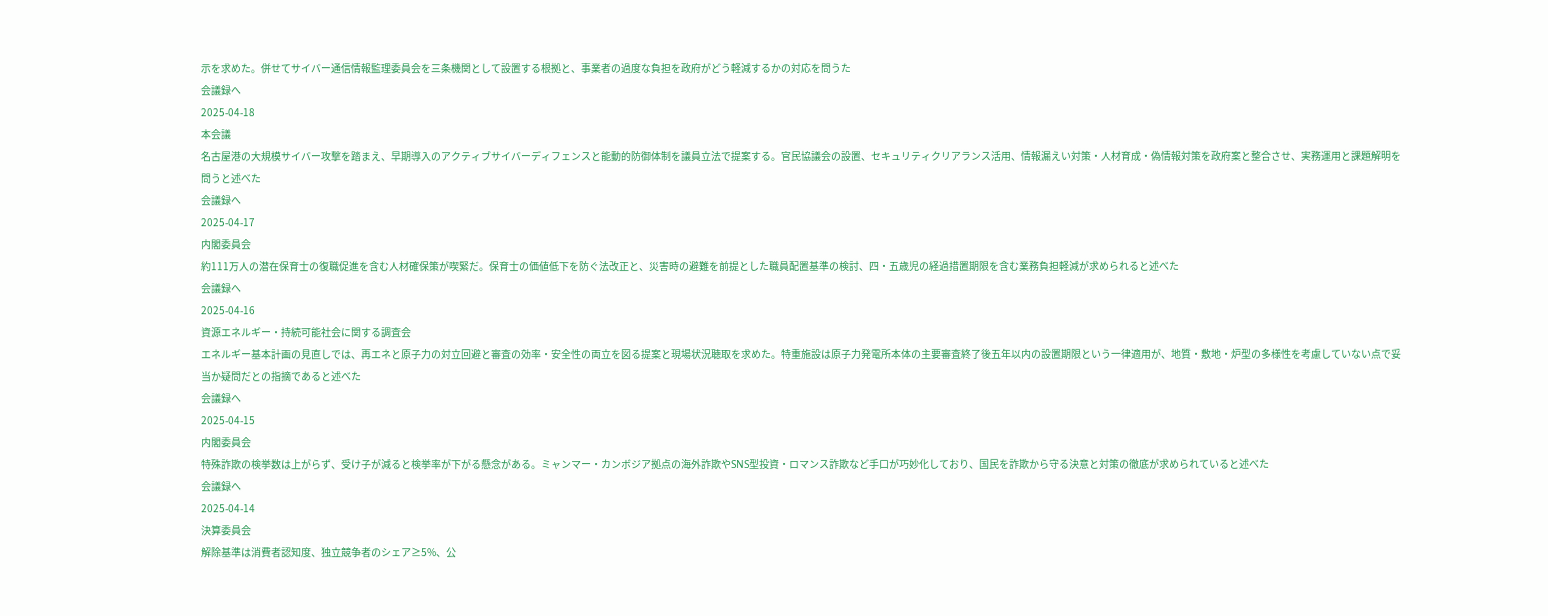示を求めた。併せてサイバー通信情報監理委員会を三条機関として設置する根拠と、事業者の過度な負担を政府がどう軽減するかの対応を問うた
会議録へ
2025-04-18
本会議
名古屋港の大規模サイバー攻撃を踏まえ、早期導入のアクティブサイバーディフェンスと能動的防御体制を議員立法で提案する。官民協議会の設置、セキュリティクリアランス活用、情報漏えい対策・人材育成・偽情報対策を政府案と整合させ、実務運用と課題解明を問うと述べた
会議録へ
2025-04-17
内閣委員会
約111万人の潜在保育士の復職促進を含む人材確保策が喫緊だ。保育士の価値低下を防ぐ法改正と、災害時の避難を前提とした職員配置基準の検討、四・五歳児の経過措置期限を含む業務負担軽減が求められると述べた
会議録へ
2025-04-16
資源エネルギー・持続可能社会に関する調査会
エネルギー基本計画の見直しでは、再エネと原子力の対立回避と審査の効率・安全性の両立を図る提案と現場状況聴取を求めた。特重施設は原子力発電所本体の主要審査終了後五年以内の設置期限という一律適用が、地質・敷地・炉型の多様性を考慮していない点で妥当か疑問だとの指摘であると述べた
会議録へ
2025-04-15
内閣委員会
特殊詐欺の検挙数は上がらず、受け子が減ると検挙率が下がる懸念がある。ミャンマー・カンボジア拠点の海外詐欺やSNS型投資・ロマンス詐欺など手口が巧妙化しており、国民を詐欺から守る決意と対策の徹底が求められていると述べた
会議録へ
2025-04-14
決算委員会
解除基準は消費者認知度、独立競争者のシェア≥5%、公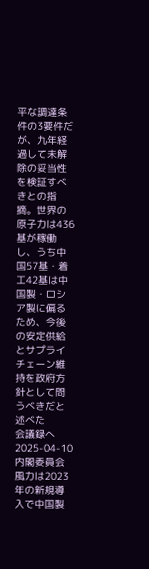平な調達条件の3要件だが、九年経過して未解除の妥当性を検証すべきとの指摘。世界の原子力は436基が稼働し、うち中国57基・着工42基は中国製・ロシア製に偏るため、今後の安定供給とサプライチェーン維持を政府方針として問うべきだと述べた
会議録へ
2025-04-10
内閣委員会
風力は2023年の新規導入で中国製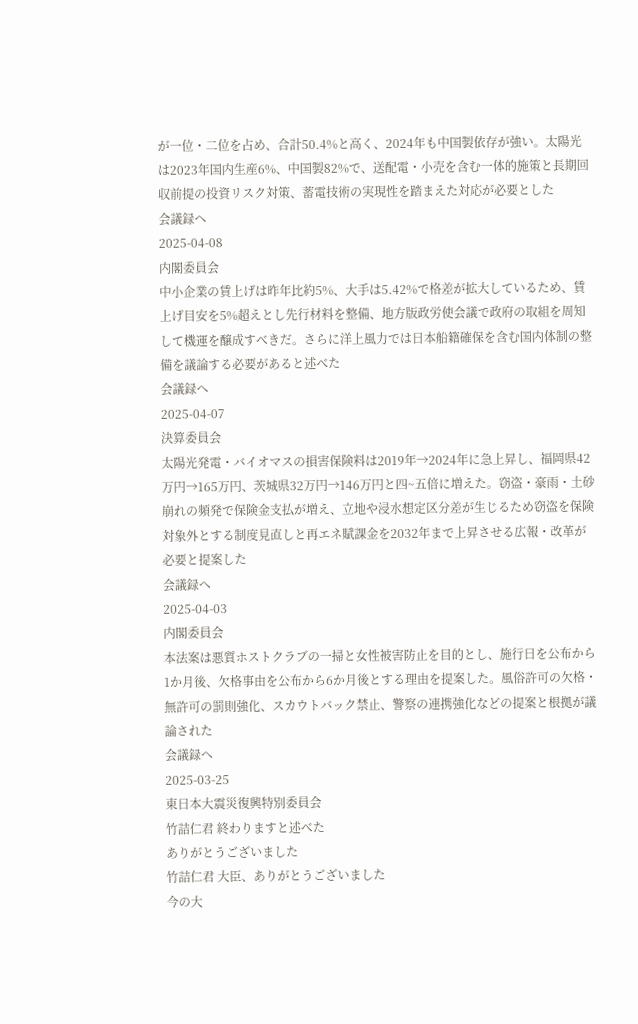が一位・二位を占め、合計50.4%と高く、2024年も中国製依存が強い。太陽光は2023年国内生産6%、中国製82%で、送配電・小売を含む一体的施策と長期回収前提の投資リスク対策、蓄電技術の実現性を踏まえた対応が必要とした
会議録へ
2025-04-08
内閣委員会
中小企業の賃上げは昨年比約5%、大手は5.42%で格差が拡大しているため、賃上げ目安を5%超えとし先行材料を整備、地方版政労使会議で政府の取組を周知して機運を醸成すべきだ。さらに洋上風力では日本船籍確保を含む国内体制の整備を議論する必要があると述べた
会議録へ
2025-04-07
決算委員会
太陽光発電・バイオマスの損害保険料は2019年→2024年に急上昇し、福岡県42万円→165万円、茨城県32万円→146万円と四~五倍に増えた。窃盗・豪雨・土砂崩れの頻発で保険金支払が増え、立地や浸水想定区分差が生じるため窃盗を保険対象外とする制度見直しと再エネ賦課金を2032年まで上昇させる広報・改革が必要と提案した
会議録へ
2025-04-03
内閣委員会
本法案は悪質ホストクラブの一掃と女性被害防止を目的とし、施行日を公布から1か月後、欠格事由を公布から6か月後とする理由を提案した。風俗許可の欠格・無許可の罰則強化、スカウトバック禁止、警察の連携強化などの提案と根拠が議論された
会議録へ
2025-03-25
東日本大震災復興特別委員会
竹詰仁君 終わりますと述べた
ありがとうございました
竹詰仁君 大臣、ありがとうございました
今の大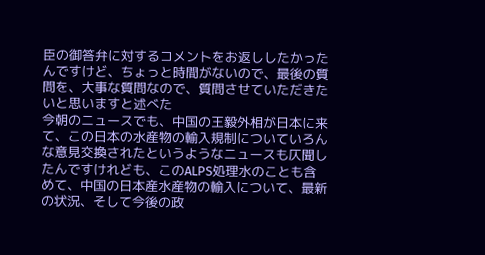臣の御答弁に対するコメントをお返ししたかったんですけど、ちょっと時間がないので、最後の質問を、大事な質問なので、質問させていただきたいと思いますと述べた
今朝のニュースでも、中国の王毅外相が日本に来て、この日本の水産物の輸入規制についていろんな意見交換されたというようなニュースも仄聞したんですけれども、このALPS処理水のことも含めて、中国の日本産水産物の輸入について、最新の状況、そして今後の政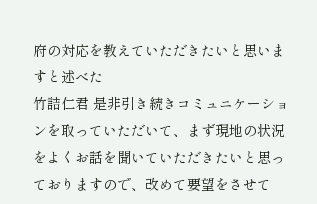府の対応を教えていただきたいと思いますと述べた
竹詰仁君 是非引き続きコミュニケーションを取っていただいて、まず現地の状況をよくお話を聞いていただきたいと思っておりますので、改めて要望をさせて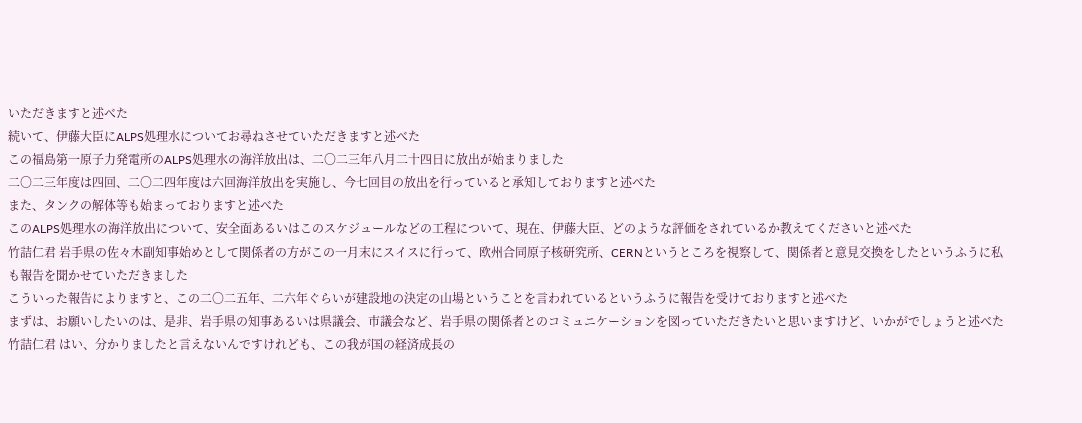いただきますと述べた
続いて、伊藤大臣にALPS処理水についてお尋ねさせていただきますと述べた
この福島第一原子力発電所のALPS処理水の海洋放出は、二〇二三年八月二十四日に放出が始まりました
二〇二三年度は四回、二〇二四年度は六回海洋放出を実施し、今七回目の放出を行っていると承知しておりますと述べた
また、タンクの解体等も始まっておりますと述べた
このALPS処理水の海洋放出について、安全面あるいはこのスケジュールなどの工程について、現在、伊藤大臣、どのような評価をされているか教えてくださいと述べた
竹詰仁君 岩手県の佐々木副知事始めとして関係者の方がこの一月末にスイスに行って、欧州合同原子核研究所、CERNというところを視察して、関係者と意見交換をしたというふうに私も報告を聞かせていただきました
こういった報告によりますと、この二〇二五年、二六年ぐらいが建設地の決定の山場ということを言われているというふうに報告を受けておりますと述べた
まずは、お願いしたいのは、是非、岩手県の知事あるいは県議会、市議会など、岩手県の関係者とのコミュニケーションを図っていただきたいと思いますけど、いかがでしょうと述べた
竹詰仁君 はい、分かりましたと言えないんですけれども、この我が国の経済成長の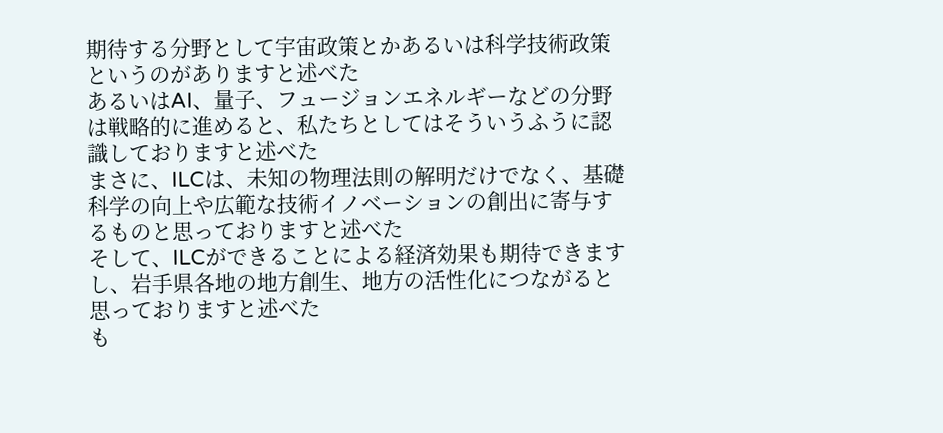期待する分野として宇宙政策とかあるいは科学技術政策というのがありますと述べた
あるいはAI、量子、フュージョンエネルギーなどの分野は戦略的に進めると、私たちとしてはそういうふうに認識しておりますと述べた
まさに、ILCは、未知の物理法則の解明だけでなく、基礎科学の向上や広範な技術イノベーションの創出に寄与するものと思っておりますと述べた
そして、ILCができることによる経済効果も期待できますし、岩手県各地の地方創生、地方の活性化につながると思っておりますと述べた
も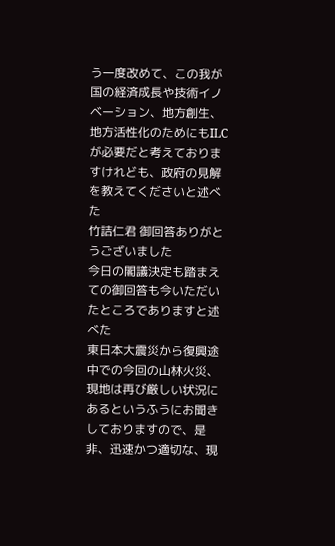う一度改めて、この我が国の経済成長や技術イノベーション、地方創生、地方活性化のためにもILCが必要だと考えておりますけれども、政府の見解を教えてくださいと述べた
竹詰仁君 御回答ありがとうございました
今日の閣議決定も踏まえての御回答も今いただいたところでありますと述べた
東日本大震災から復興途中での今回の山林火災、現地は再び厳しい状況にあるというふうにお聞きしておりますので、是非、迅速かつ適切な、現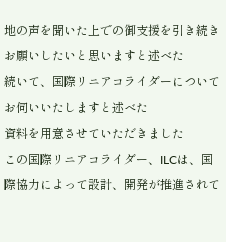地の声を聞いた上での御支援を引き続きお願いしたいと思いますと述べた
続いて、国際リニアコライダーについてお伺いいたしますと述べた
資料を用意させていただきました
この国際リニアコライダー、ILCは、国際協力によって設計、開発が推進されて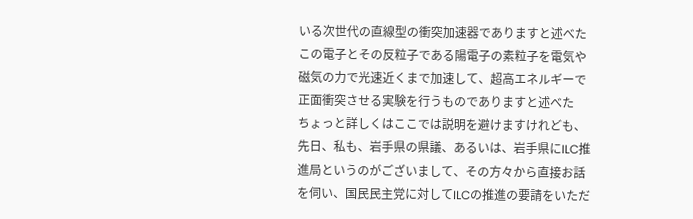いる次世代の直線型の衝突加速器でありますと述べた
この電子とその反粒子である陽電子の素粒子を電気や磁気の力で光速近くまで加速して、超高エネルギーで正面衝突させる実験を行うものでありますと述べた
ちょっと詳しくはここでは説明を避けますけれども、先日、私も、岩手県の県議、あるいは、岩手県にILC推進局というのがございまして、その方々から直接お話を伺い、国民民主党に対してILCの推進の要請をいただ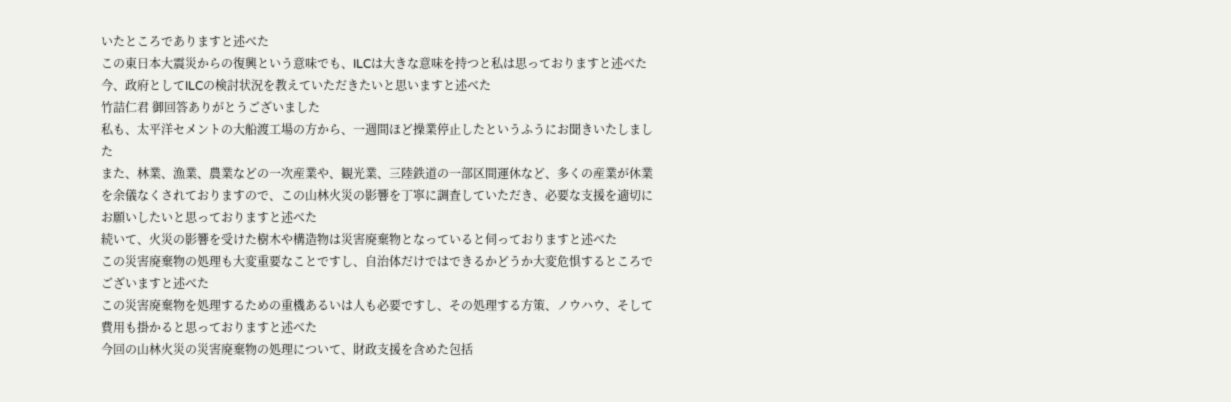いたところでありますと述べた
この東日本大震災からの復興という意味でも、ILCは大きな意味を持つと私は思っておりますと述べた
今、政府としてILCの検討状況を教えていただきたいと思いますと述べた
竹詰仁君 御回答ありがとうございました
私も、太平洋セメントの大船渡工場の方から、一週間ほど操業停止したというふうにお聞きいたしました
また、林業、漁業、農業などの一次産業や、観光業、三陸鉄道の一部区間運休など、多くの産業が休業を余儀なくされておりますので、この山林火災の影響を丁寧に調査していただき、必要な支援を適切にお願いしたいと思っておりますと述べた
続いて、火災の影響を受けた樹木や構造物は災害廃棄物となっていると伺っておりますと述べた
この災害廃棄物の処理も大変重要なことですし、自治体だけではできるかどうか大変危惧するところでございますと述べた
この災害廃棄物を処理するための重機あるいは人も必要ですし、その処理する方策、ノウハウ、そして費用も掛かると思っておりますと述べた
今回の山林火災の災害廃棄物の処理について、財政支援を含めた包括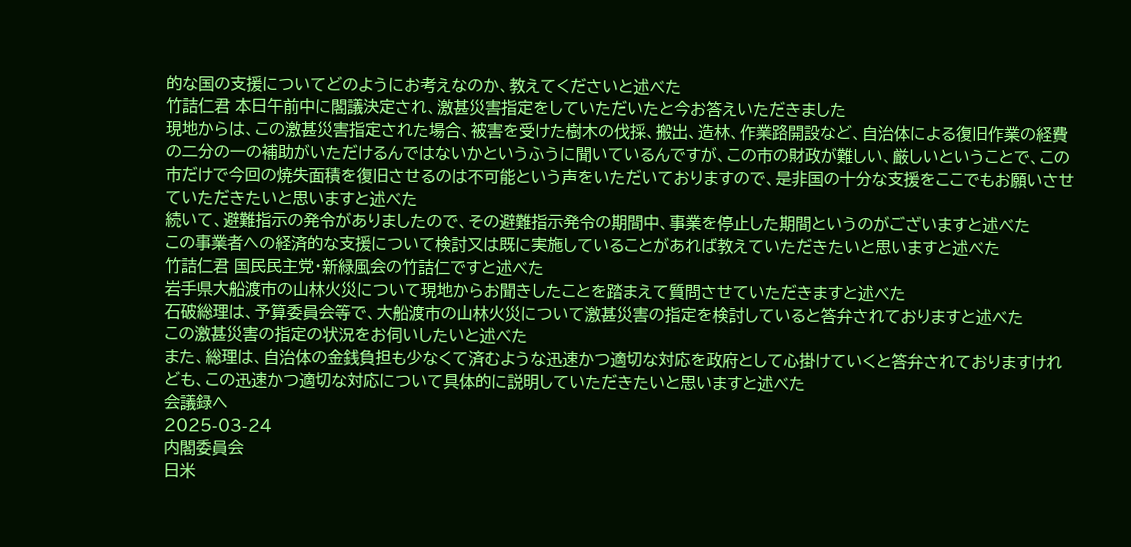的な国の支援についてどのようにお考えなのか、教えてくださいと述べた
竹詰仁君 本日午前中に閣議決定され、激甚災害指定をしていただいたと今お答えいただきました
現地からは、この激甚災害指定された場合、被害を受けた樹木の伐採、搬出、造林、作業路開設など、自治体による復旧作業の経費の二分の一の補助がいただけるんではないかというふうに聞いているんですが、この市の財政が難しい、厳しいということで、この市だけで今回の焼失面積を復旧させるのは不可能という声をいただいておりますので、是非国の十分な支援をここでもお願いさせていただきたいと思いますと述べた
続いて、避難指示の発令がありましたので、その避難指示発令の期間中、事業を停止した期間というのがございますと述べた
この事業者への経済的な支援について検討又は既に実施していることがあれば教えていただきたいと思いますと述べた
竹詰仁君 国民民主党・新緑風会の竹詰仁ですと述べた
岩手県大船渡市の山林火災について現地からお聞きしたことを踏まえて質問させていただきますと述べた
石破総理は、予算委員会等で、大船渡市の山林火災について激甚災害の指定を検討していると答弁されておりますと述べた
この激甚災害の指定の状況をお伺いしたいと述べた
また、総理は、自治体の金銭負担も少なくて済むような迅速かつ適切な対応を政府として心掛けていくと答弁されておりますけれども、この迅速かつ適切な対応について具体的に説明していただきたいと思いますと述べた
会議録へ
2025-03-24
内閣委員会
日米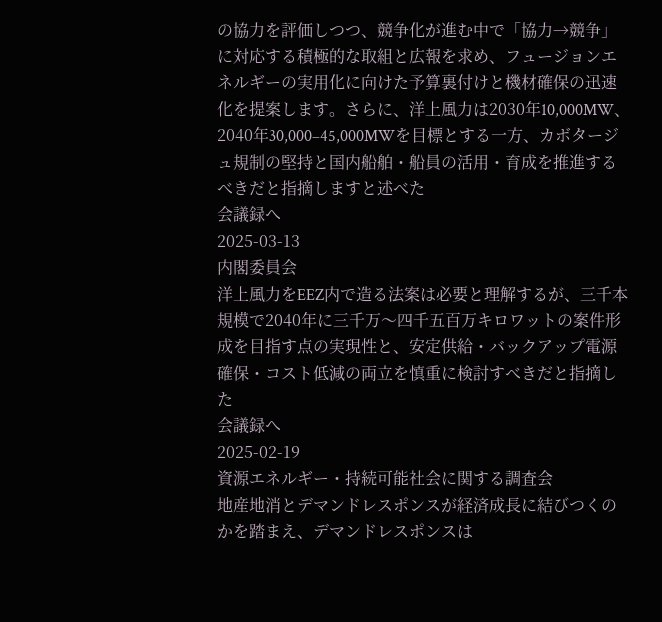の協力を評価しつつ、競争化が進む中で「協力→競争」に対応する積極的な取組と広報を求め、フュージョンエネルギーの実用化に向けた予算裏付けと機材確保の迅速化を提案します。さらに、洋上風力は2030年10,000MW、2040年30,000–45,000MWを目標とする一方、カボタージュ規制の堅持と国内船舶・船員の活用・育成を推進するべきだと指摘しますと述べた
会議録へ
2025-03-13
内閣委員会
洋上風力をEEZ内で造る法案は必要と理解するが、三千本規模で2040年に三千万〜四千五百万キロワットの案件形成を目指す点の実現性と、安定供給・バックアップ電源確保・コスト低減の両立を慎重に検討すべきだと指摘した
会議録へ
2025-02-19
資源エネルギー・持続可能社会に関する調査会
地産地消とデマンドレスポンスが経済成長に結びつくのかを踏まえ、デマンドレスポンスは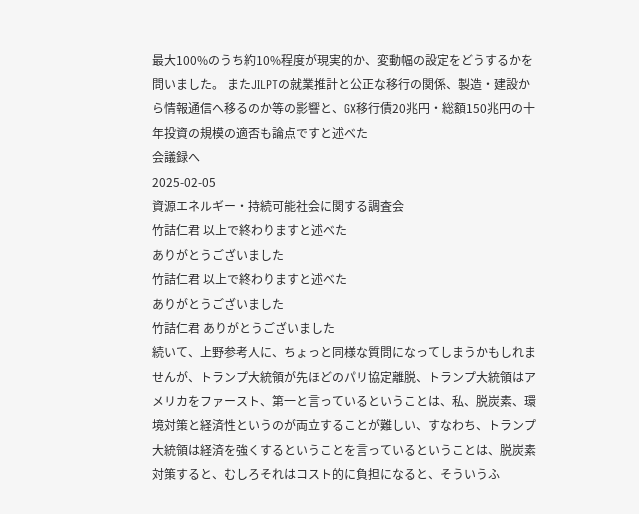最大100%のうち約10%程度が現実的か、変動幅の設定をどうするかを問いました。 またJILPTの就業推計と公正な移行の関係、製造・建設から情報通信へ移るのか等の影響と、GX移行債20兆円・総額150兆円の十年投資の規模の適否も論点ですと述べた
会議録へ
2025-02-05
資源エネルギー・持続可能社会に関する調査会
竹詰仁君 以上で終わりますと述べた
ありがとうございました
竹詰仁君 以上で終わりますと述べた
ありがとうございました
竹詰仁君 ありがとうございました
続いて、上野参考人に、ちょっと同様な質問になってしまうかもしれませんが、トランプ大統領が先ほどのパリ協定離脱、トランプ大統領はアメリカをファースト、第一と言っているということは、私、脱炭素、環境対策と経済性というのが両立することが難しい、すなわち、トランプ大統領は経済を強くするということを言っているということは、脱炭素対策すると、むしろそれはコスト的に負担になると、そういうふ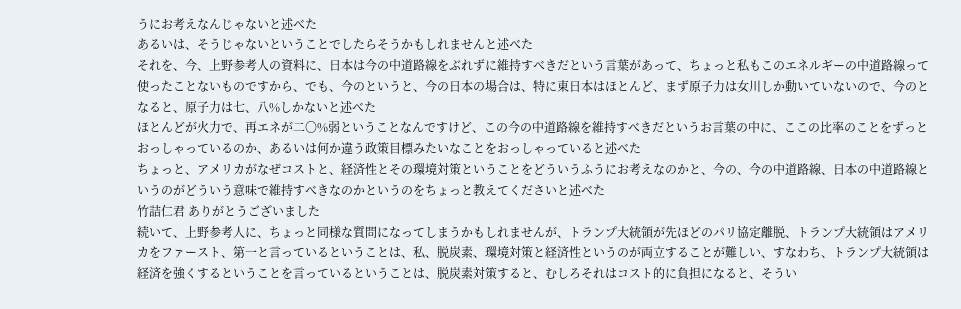うにお考えなんじゃないと述べた
あるいは、そうじゃないということでしたらそうかもしれませんと述べた
それを、今、上野参考人の資料に、日本は今の中道路線をぶれずに維持すべきだという言葉があって、ちょっと私もこのエネルギーの中道路線って使ったことないものですから、でも、今のというと、今の日本の場合は、特に東日本はほとんど、まず原子力は女川しか動いていないので、今のとなると、原子力は七、八%しかないと述べた
ほとんどが火力で、再エネが二〇%弱ということなんですけど、この今の中道路線を維持すべきだというお言葉の中に、ここの比率のことをずっとおっしゃっているのか、あるいは何か違う政策目標みたいなことをおっしゃっていると述べた
ちょっと、アメリカがなぜコストと、経済性とその環境対策ということをどういうふうにお考えなのかと、今の、今の中道路線、日本の中道路線というのがどういう意味で維持すべきなのかというのをちょっと教えてくださいと述べた
竹詰仁君 ありがとうございました
続いて、上野参考人に、ちょっと同様な質問になってしまうかもしれませんが、トランプ大統領が先ほどのパリ協定離脱、トランプ大統領はアメリカをファースト、第一と言っているということは、私、脱炭素、環境対策と経済性というのが両立することが難しい、すなわち、トランプ大統領は経済を強くするということを言っているということは、脱炭素対策すると、むしろそれはコスト的に負担になると、そうい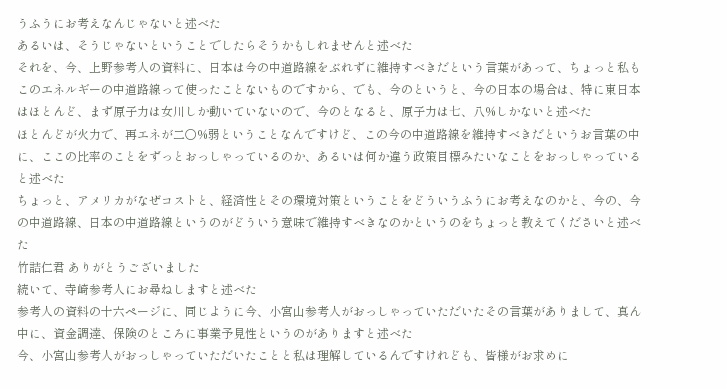うふうにお考えなんじゃないと述べた
あるいは、そうじゃないということでしたらそうかもしれませんと述べた
それを、今、上野参考人の資料に、日本は今の中道路線をぶれずに維持すべきだという言葉があって、ちょっと私もこのエネルギーの中道路線って使ったことないものですから、でも、今のというと、今の日本の場合は、特に東日本はほとんど、まず原子力は女川しか動いていないので、今のとなると、原子力は七、八%しかないと述べた
ほとんどが火力で、再エネが二〇%弱ということなんですけど、この今の中道路線を維持すべきだというお言葉の中に、ここの比率のことをずっとおっしゃっているのか、あるいは何か違う政策目標みたいなことをおっしゃっていると述べた
ちょっと、アメリカがなぜコストと、経済性とその環境対策ということをどういうふうにお考えなのかと、今の、今の中道路線、日本の中道路線というのがどういう意味で維持すべきなのかというのをちょっと教えてくださいと述べた
竹詰仁君 ありがとうございました
続いて、寺崎参考人にお尋ねしますと述べた
参考人の資料の十六ページに、同じように今、小宮山参考人がおっしゃっていただいたその言葉がありまして、真ん中に、資金調達、保険のところに事業予見性というのがありますと述べた
今、小宮山参考人がおっしゃっていただいたことと私は理解しているんですけれども、皆様がお求めに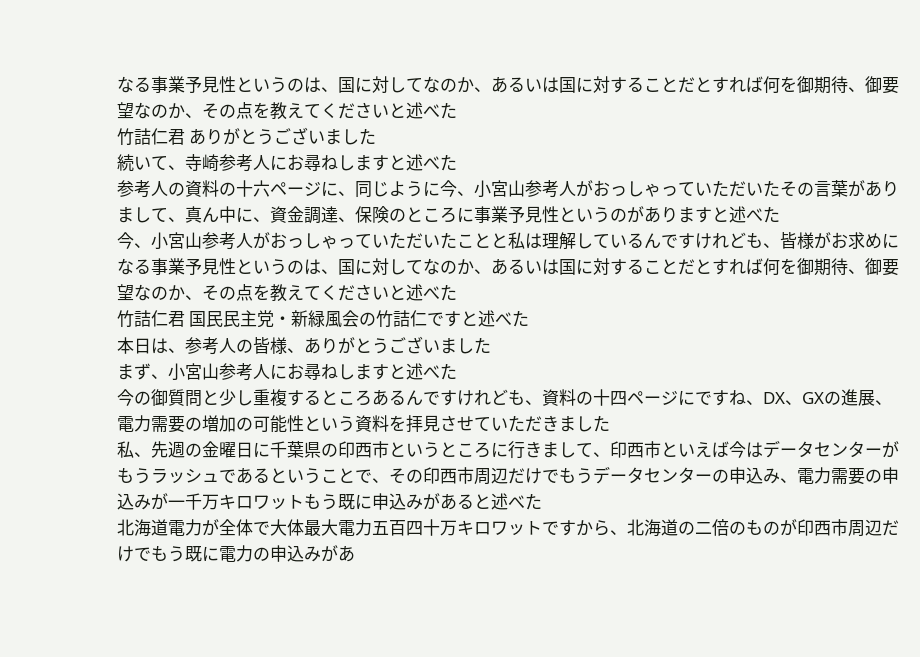なる事業予見性というのは、国に対してなのか、あるいは国に対することだとすれば何を御期待、御要望なのか、その点を教えてくださいと述べた
竹詰仁君 ありがとうございました
続いて、寺崎参考人にお尋ねしますと述べた
参考人の資料の十六ページに、同じように今、小宮山参考人がおっしゃっていただいたその言葉がありまして、真ん中に、資金調達、保険のところに事業予見性というのがありますと述べた
今、小宮山参考人がおっしゃっていただいたことと私は理解しているんですけれども、皆様がお求めになる事業予見性というのは、国に対してなのか、あるいは国に対することだとすれば何を御期待、御要望なのか、その点を教えてくださいと述べた
竹詰仁君 国民民主党・新緑風会の竹詰仁ですと述べた
本日は、参考人の皆様、ありがとうございました
まず、小宮山参考人にお尋ねしますと述べた
今の御質問と少し重複するところあるんですけれども、資料の十四ページにですね、DX、GXの進展、電力需要の増加の可能性という資料を拝見させていただきました
私、先週の金曜日に千葉県の印西市というところに行きまして、印西市といえば今はデータセンターがもうラッシュであるということで、その印西市周辺だけでもうデータセンターの申込み、電力需要の申込みが一千万キロワットもう既に申込みがあると述べた
北海道電力が全体で大体最大電力五百四十万キロワットですから、北海道の二倍のものが印西市周辺だけでもう既に電力の申込みがあ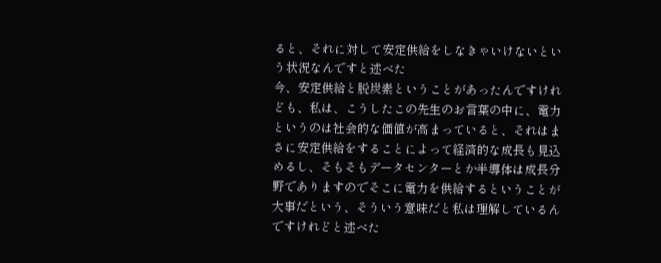ると、それに対して安定供給をしなきゃいけないという状況なんですと述べた
今、安定供給と脱炭素ということがあったんですけれども、私は、こうしたこの先生のお言葉の中に、電力というのは社会的な価値が高まっていると、それはまさに安定供給をすることによって経済的な成長も見込めるし、そもそもデータセンターとか半導体は成長分野でありますのでそこに電力を供給するということが大事だという、そういう意味だと私は理解しているんですけれどと述べた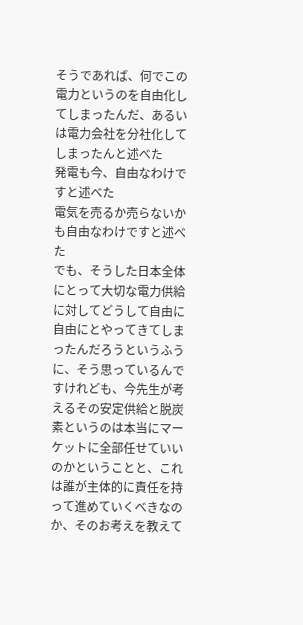そうであれば、何でこの電力というのを自由化してしまったんだ、あるいは電力会社を分社化してしまったんと述べた
発電も今、自由なわけですと述べた
電気を売るか売らないかも自由なわけですと述べた
でも、そうした日本全体にとって大切な電力供給に対してどうして自由に自由にとやってきてしまったんだろうというふうに、そう思っているんですけれども、今先生が考えるその安定供給と脱炭素というのは本当にマーケットに全部任せていいのかということと、これは誰が主体的に責任を持って進めていくべきなのか、そのお考えを教えて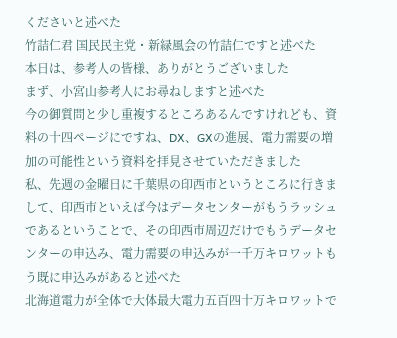くださいと述べた
竹詰仁君 国民民主党・新緑風会の竹詰仁ですと述べた
本日は、参考人の皆様、ありがとうございました
まず、小宮山参考人にお尋ねしますと述べた
今の御質問と少し重複するところあるんですけれども、資料の十四ページにですね、DX、GXの進展、電力需要の増加の可能性という資料を拝見させていただきました
私、先週の金曜日に千葉県の印西市というところに行きまして、印西市といえば今はデータセンターがもうラッシュであるということで、その印西市周辺だけでもうデータセンターの申込み、電力需要の申込みが一千万キロワットもう既に申込みがあると述べた
北海道電力が全体で大体最大電力五百四十万キロワットで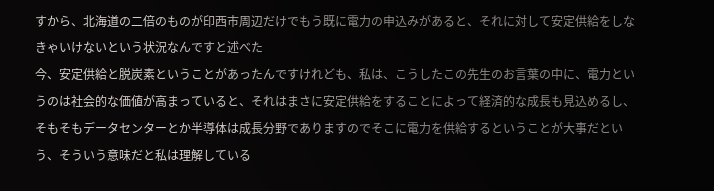すから、北海道の二倍のものが印西市周辺だけでもう既に電力の申込みがあると、それに対して安定供給をしなきゃいけないという状況なんですと述べた
今、安定供給と脱炭素ということがあったんですけれども、私は、こうしたこの先生のお言葉の中に、電力というのは社会的な価値が高まっていると、それはまさに安定供給をすることによって経済的な成長も見込めるし、そもそもデータセンターとか半導体は成長分野でありますのでそこに電力を供給するということが大事だという、そういう意味だと私は理解している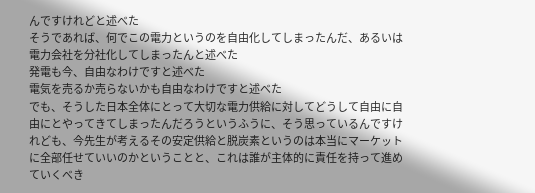んですけれどと述べた
そうであれば、何でこの電力というのを自由化してしまったんだ、あるいは電力会社を分社化してしまったんと述べた
発電も今、自由なわけですと述べた
電気を売るか売らないかも自由なわけですと述べた
でも、そうした日本全体にとって大切な電力供給に対してどうして自由に自由にとやってきてしまったんだろうというふうに、そう思っているんですけれども、今先生が考えるその安定供給と脱炭素というのは本当にマーケットに全部任せていいのかということと、これは誰が主体的に責任を持って進めていくべき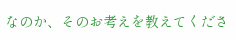なのか、そのお考えを教えてくださ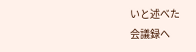いと述べた
会議録へ